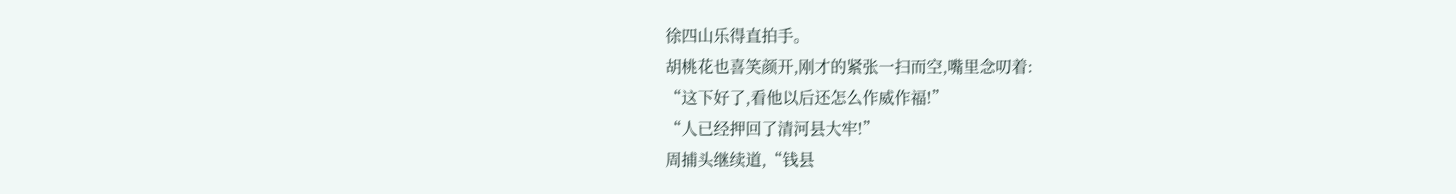徐四山乐得直拍手。
胡桃花也喜笑颜开,刚才的紧张一扫而空,嘴里念叨着:
“这下好了,看他以后还怎么作威作福!”
“人已经押回了清河县大牢!”
周捕头继续道,“钱县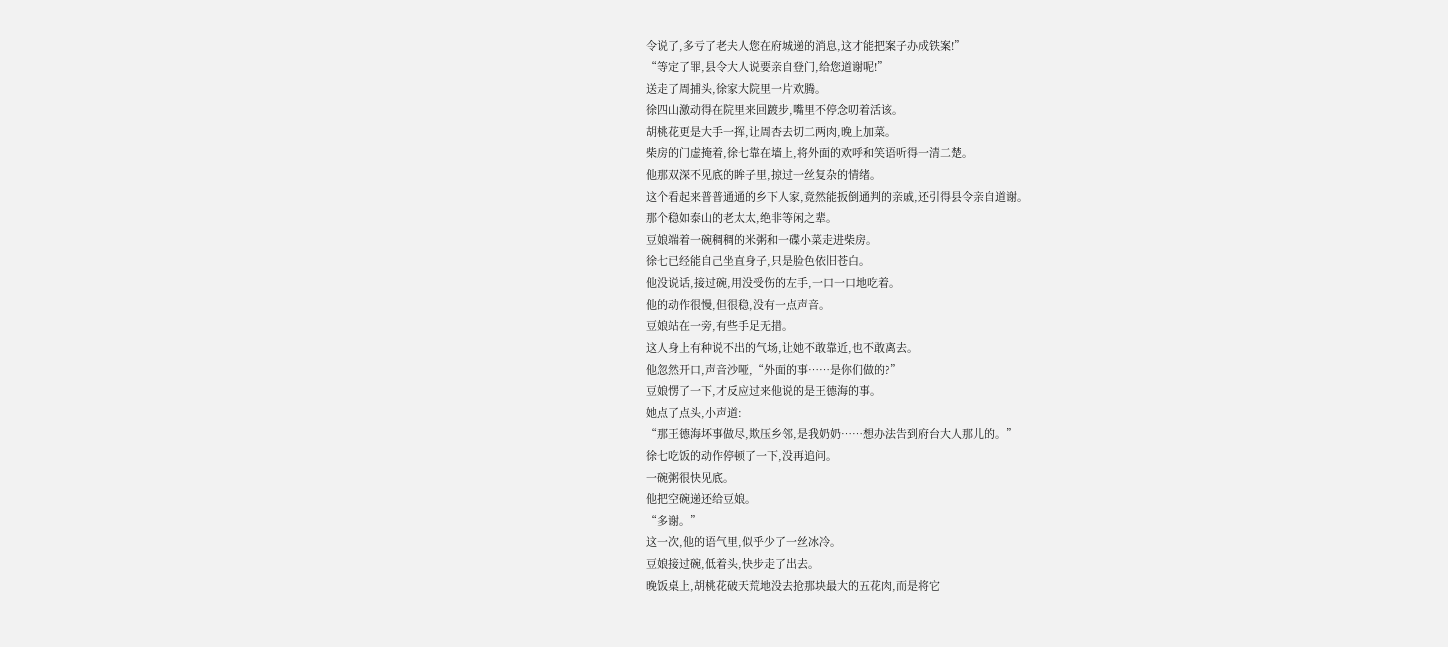令说了,多亏了老夫人您在府城递的消息,这才能把案子办成铁案!”
“等定了罪,县令大人说要亲自登门,给您道谢呢!”
送走了周捕头,徐家大院里一片欢腾。
徐四山激动得在院里来回踱步,嘴里不停念叨着活该。
胡桃花更是大手一挥,让周杏去切二两肉,晚上加菜。
柴房的门虚掩着,徐七靠在墙上,将外面的欢呼和笑语听得一清二楚。
他那双深不见底的眸子里,掠过一丝复杂的情绪。
这个看起来普普通通的乡下人家,竟然能扳倒通判的亲戚,还引得县令亲自道谢。
那个稳如泰山的老太太,绝非等闲之辈。
豆娘端着一碗稠稠的米粥和一碟小菜走进柴房。
徐七已经能自己坐直身子,只是脸色依旧苍白。
他没说话,接过碗,用没受伤的左手,一口一口地吃着。
他的动作很慢,但很稳,没有一点声音。
豆娘站在一旁,有些手足无措。
这人身上有种说不出的气场,让她不敢靠近,也不敢离去。
他忽然开口,声音沙哑,“外面的事……是你们做的?”
豆娘愣了一下,才反应过来他说的是王德海的事。
她点了点头,小声道:
“那王德海坏事做尽,欺压乡邻,是我奶奶……想办法告到府台大人那儿的。”
徐七吃饭的动作停顿了一下,没再追问。
一碗粥很快见底。
他把空碗递还给豆娘。
“多谢。”
这一次,他的语气里,似乎少了一丝冰冷。
豆娘接过碗,低着头,快步走了出去。
晚饭桌上,胡桃花破天荒地没去抢那块最大的五花肉,而是将它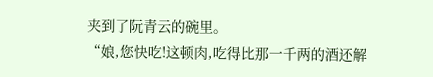夹到了阮青云的碗里。
“娘,您快吃!这顿肉,吃得比那一千两的酒还解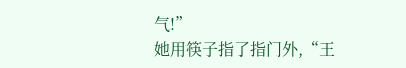气!”
她用筷子指了指门外,“王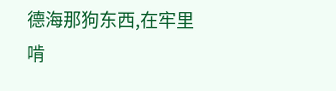德海那狗东西,在牢里啃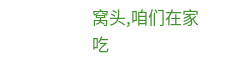窝头,咱们在家吃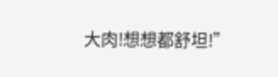大肉!想想都舒坦!”